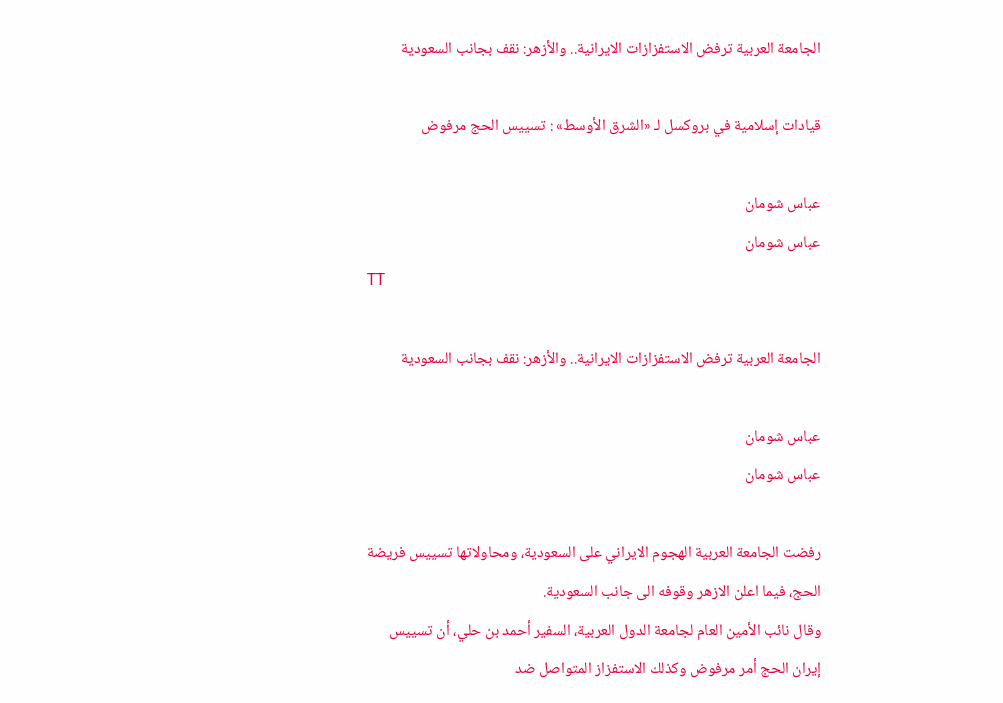الجامعة العربية ترفض الاستفزازات الايرانية.. والأزهر: نقف بجانب السعودية

قيادات إسلامية في بروكسل لـ «الشرق الأوسط» : تسييس الحج مرفوض

عباس شومان
عباس شومان
TT

الجامعة العربية ترفض الاستفزازات الايرانية.. والأزهر: نقف بجانب السعودية

عباس شومان
عباس شومان

رفضت الجامعة العربية الهجوم الايراني على السعودية، ومحاولاتها تسييس فريضة الحج، فيما اعلن الازهر وقوفه الى جانب السعودية.
وقال نائب الأمين العام لجامعة الدول العربية، السفير أحمد بن حلي، أن تسييس إيران الحج أمر مرفوض وكذلك الاستفزاز المتواصل ضد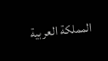المملكة العربية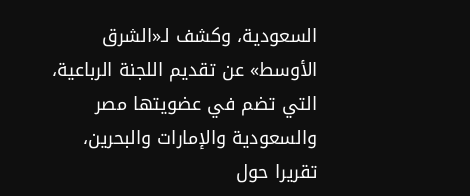السعودية، وكشف لـ«الشرق الأوسط» عن تقديم اللجنة الرباعية، التي تضم في عضويتها مصر والسعودية والإمارات والبحرين، تقريرا حول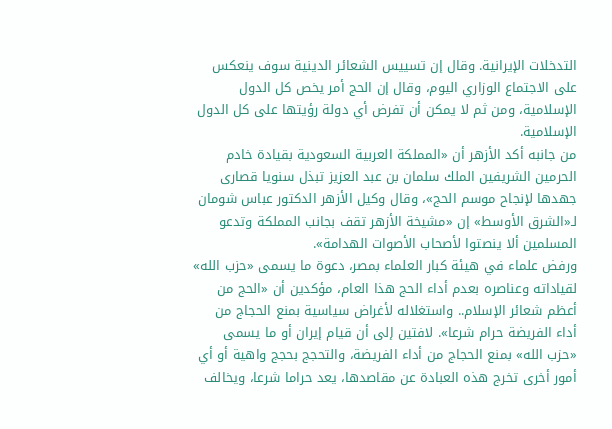التدخلات الإيرانية. وقال إن تسييس الشعائر الدينية سوف ينعكس على الاجتماع الوزاري اليوم، وقال إن الحج أمر يخص كل الدول الإسلامية، ومن ثم لا يمكن أن تفرض أي دولة رؤيتها على كل الدول الإسلامية.
من جانبه أكد الأزهر أن «المملكة العربية السعودية بقيادة خادم الحرمين الشريفين الملك سلمان بن عبد العزيز تبذل سنويا قصارى جهدها لإنجاح موسم الحج»، وقال وكيل الأزهر الدكتور عباس شومان لـ«الشرق الأوسط» إن «مشيخة الأزهر تقف بجانب المملكة وتدعو المسلمين ألا ينصتوا لأصحاب الأصوات الهدامة».
ورفض علماء في هيئة كبار العلماء بمصر، دعوة ما يسمى «حزب الله» لقياداته وعناصره بعدم أداء الحج هذا العام، مؤكدين أن «الحج من أعظم شعائر الإسلام.. واستغلاله لأغراض سياسية بمنع الحجاج من أداء الفريضة حرام شرعا». لافتين إلى أن قيام إيران أو ما يسمى «حزب الله» بمنع الحجاج من أداء الفريضة، والتحجج بحجج واهية أو أي أمور أخرى تخرج هذه العبادة عن مقاصدها، يعد حراما شرعا، ويخالف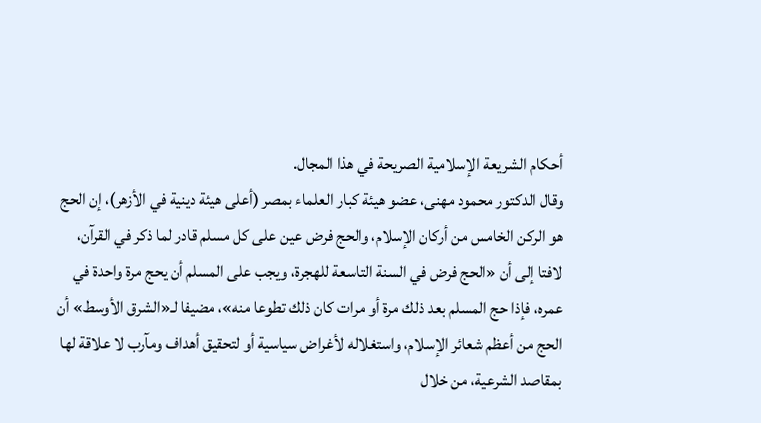أحكام الشريعة الإسلامية الصريحة في هذا المجال.
وقال الدكتور محمود مهنى، عضو هيئة كبار العلماء بمصر (أعلى هيئة دينية في الأزهر)، إن الحج هو الركن الخامس من أركان الإسلام، والحج فرض عين على كل مسلم قادر لما ذكر في القرآن، لافتا إلى أن «الحج فرض في السنة التاسعة للهجرة، ويجب على المسلم أن يحج مرة واحدة في عمره، فإذا حج المسلم بعد ذلك مرة أو مرات كان ذلك تطوعا منه»، مضيفا لـ«الشرق الأوسط» أن الحج من أعظم شعائر الإسلام، واستغلاله لأغراض سياسية أو لتحقيق أهداف ومآرب لا علاقة لها بمقاصد الشرعية، من خلال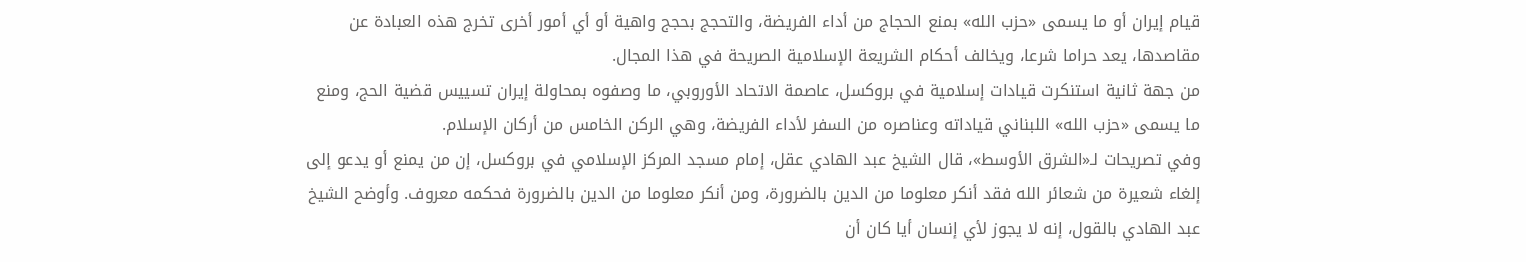قيام إيران أو ما يسمى «حزب الله» بمنع الحجاج من أداء الفريضة، والتحجج بحجج واهية أو أي أمور أخرى تخرج هذه العبادة عن مقاصدها، يعد حراما شرعا، ويخالف أحكام الشريعة الإسلامية الصريحة في هذا المجال.
من جهة ثانية استنكرت قيادات إسلامية في بروكسل، عاصمة الاتحاد الأوروبي، ما وصفوه بمحاولة إيران تسييس قضية الحج، ومنع ما يسمى «حزب الله» اللبناني قياداته وعناصره من السفر لأداء الفريضة، وهي الركن الخامس من أركان الإسلام.
وفي تصريحات لـ«الشرق الأوسط»، قال الشيخ عبد الهادي عقل، إمام مسجد المركز الإسلامي في بروكسل، إن من يمنع أو يدعو إلى إلغاء شعيرة من شعائر الله فقد أنكر معلوما من الدين بالضرورة، ومن أنكر معلوما من الدين بالضرورة فحكمه معروف. وأوضح الشيخ عبد الهادي بالقول، إنه لا يجوز لأي إنسان أيا كان أن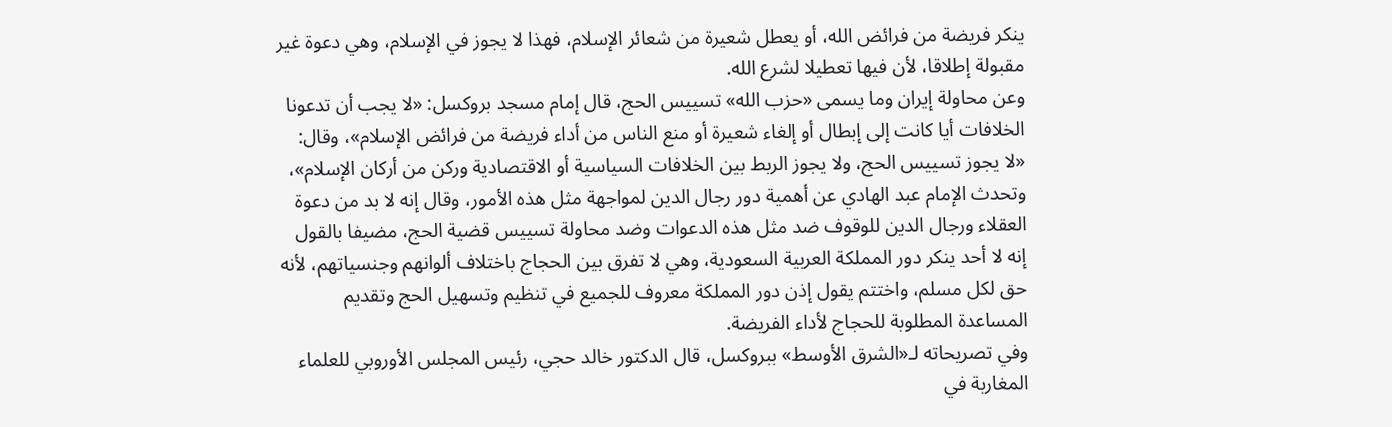ينكر فريضة من فرائض الله، أو يعطل شعيرة من شعائر الإسلام، فهذا لا يجوز في الإسلام، وهي دعوة غير مقبولة إطلاقا، لأن فيها تعطيلا لشرع الله.
وعن محاولة إيران وما يسمى «حزب الله» تسييس الحج، قال إمام مسجد بروكسل: «لا يجب أن تدعونا الخلافات أيا كانت إلى إبطال أو إلغاء شعيرة أو منع الناس من أداء فريضة من فرائض الإسلام»، وقال: «لا يجوز تسييس الحج، ولا يجوز الربط بين الخلافات السياسية أو الاقتصادية وركن من أركان الإسلام»، وتحدث الإمام عبد الهادي عن أهمية دور رجال الدين لمواجهة مثل هذه الأمور، وقال إنه لا بد من دعوة العقلاء ورجال الدين للوقوف ضد مثل هذه الدعوات وضد محاولة تسييس قضية الحج، مضيفا بالقول إنه لا أحد ينكر دور المملكة العربية السعودية، وهي لا تفرق بين الحجاج باختلاف ألوانهم وجنسياتهم، لأنه حق لكل مسلم، واختتم يقول إذن دور المملكة معروف للجميع في تنظيم وتسهيل الحج وتقديم المساعدة المطلوبة للحجاج لأداء الفريضة.
وفي تصريحاته لـ«الشرق الأوسط» ببروكسل، قال الدكتور خالد حجي، رئيس المجلس الأوروبي للعلماء المغاربة في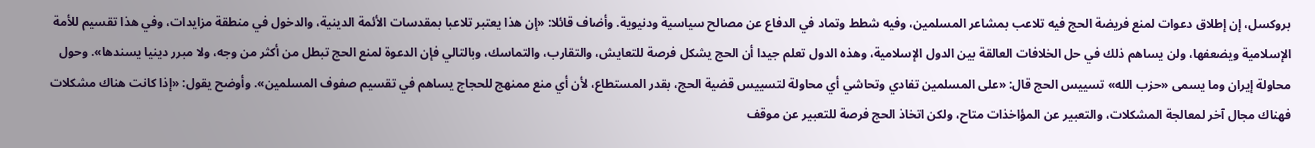بروكسل، إن إطلاق دعوات لمنع فريضة الحج فيه تلاعب بمشاعر المسلمين، وفيه شطط وتماد في الدفاع عن مصالح سياسية ودنيوية. وأضاف قائلا: «إن هذا يعتبر تلاعبا بمقدسات الأئمة الدينية، والدخول في منطقة مزايدات، وفي هذا تقسيم للأمة الإسلامية ويضعفها، ولن يساهم ذلك في حل الخلافات العالقة بين الدول الإسلامية، وهذه الدول تعلم جيدا أن الحج يشكل فرصة للتعايش، والتقارب، والتماسك، وبالتالي فإن الدعوة لمنع الحج تبطل من أكثر من وجه، ولا مبرر دينيا يسندها». وحول محاولة إيران وما يسمى «حزب الله» تسييس الحج قال: «على المسلمين تفادي وتحاشي أي محاولة لتسييس قضية الحج، بقدر المستطاع، لأن أي منع ممنهج للحجاج يساهم في تقسيم صفوف المسلمين». وأوضح يقول: «إذا كانت هناك مشكلات فهناك مجال آخر لمعالجة المشكلات، والتعبير عن المؤاخذات متاح، ولكن اتخاذ الحج فرصة للتعبير عن موقف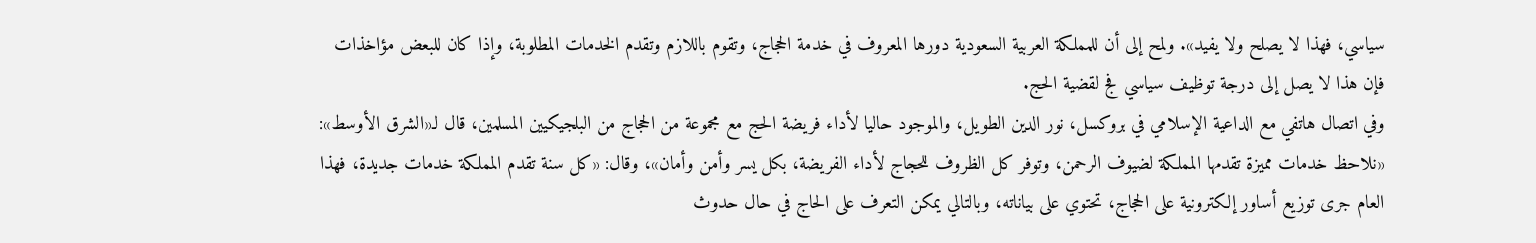سياسي، فهذا لا يصلح ولا يفيد». ولمح إلى أن للمملكة العربية السعودية دورها المعروف في خدمة الحجاج، وتقوم باللازم وتقدم الخدمات المطلوبة، وإذا كان للبعض مؤاخذات فإن هذا لا يصل إلى درجة توظيف سياسي فج لقضية الحج.
وفي اتصال هاتفي مع الداعية الإسلامي في بروكسل، نور الدين الطويل، والموجود حاليا لأداء فريضة الحج مع مجموعة من الحجاج من البلجيكيين المسلمين، قال لـ«الشرق الأوسط»: «نلاحظ خدمات مميزة تقدمها المملكة لضيوف الرحمن، وتوفر كل الظروف للحجاج لأداء الفريضة، بكل يسر وأمن وأمان»، وقال: «كل سنة تقدم المملكة خدمات جديدة، فهذا العام جرى توزيع أساور إلكترونية على الحجاج، تحتوي على بياناته، وبالتالي يمكن التعرف على الحاج في حال حدوث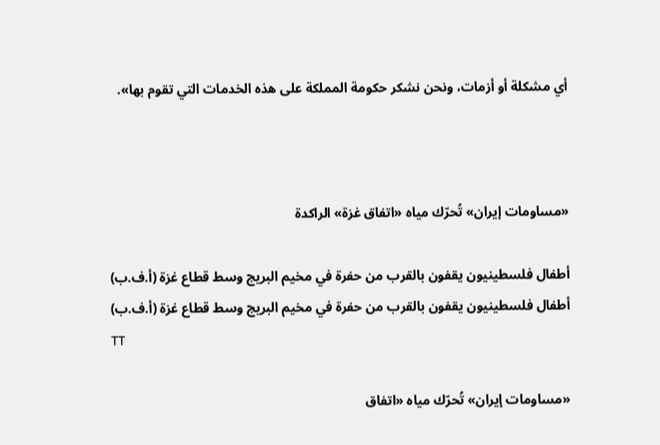أي مشكلة أو أزمات، ونحن نشكر حكومة المملكة على هذه الخدمات التي تقوم بها».



«مساومات إيران» تُحرّك مياه «اتفاق غزة» الراكدة

أطفال فلسطينيون يقفون بالقرب من حفرة في مخيم البريج وسط قطاع غزة (أ.ف.ب)
أطفال فلسطينيون يقفون بالقرب من حفرة في مخيم البريج وسط قطاع غزة (أ.ف.ب)
TT

«مساومات إيران» تُحرّك مياه «اتفاق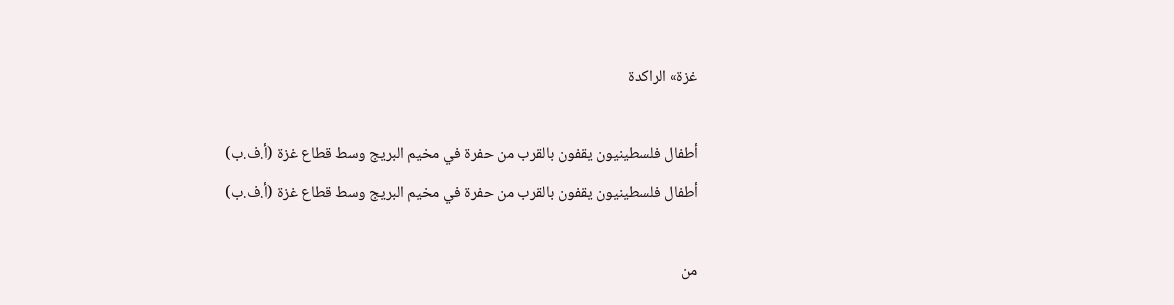غزة» الراكدة

أطفال فلسطينيون يقفون بالقرب من حفرة في مخيم البريج وسط قطاع غزة (أ.ف.ب)
أطفال فلسطينيون يقفون بالقرب من حفرة في مخيم البريج وسط قطاع غزة (أ.ف.ب)

من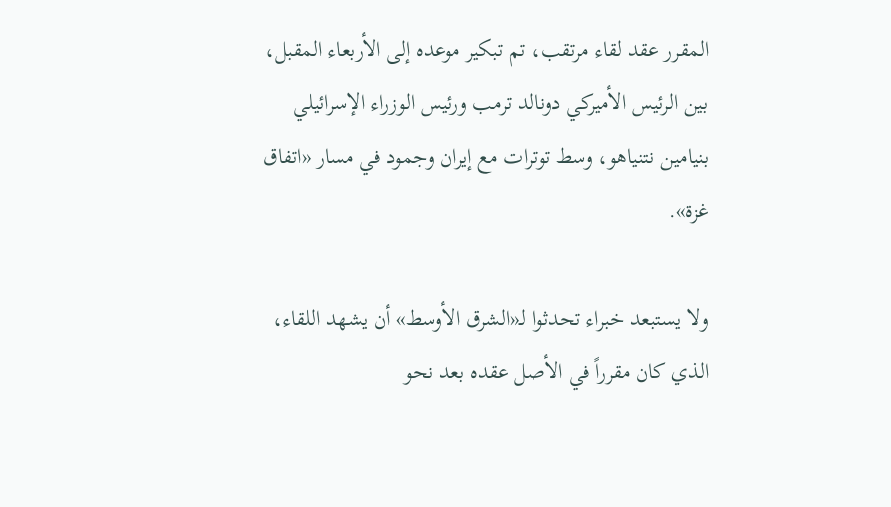المقرر عقد لقاء مرتقب، تم تبكير موعده إلى الأربعاء المقبل، بين الرئيس الأميركي دونالد ترمب ورئيس الوزراء الإسرائيلي بنيامين نتنياهو، وسط توترات مع إيران وجمود في مسار «اتفاق غزة».

ولا يستبعد خبراء تحدثوا لـ«الشرق الأوسط» أن يشهد اللقاء، الذي كان مقرراً في الأصل عقده بعد نحو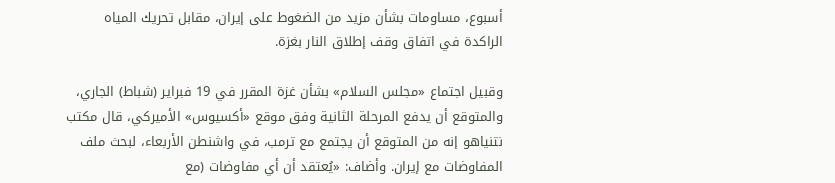أسبوع، مساومات بشأن مزيد من الضغوط على إيران، مقابل تحريك المياه الراكدة في اتفاق وقف إطلاق النار بغزة.

وقبيل اجتماع «مجلس السلام» بشأن غزة المقرر في 19 فبراير (شباط) الجاري، والمتوقع أن يدفع المرحلة الثانية وفق موقع «أكسيوس» الأميركي، قال مكتب نتنياهو إنه من المتوقع أن يجتمع مع ترمب، في واشنطن الأربعاء، لبحث ملف المفاوضات مع إيران. وأضاف: «يُعتقد أن أي مفاوضات (مع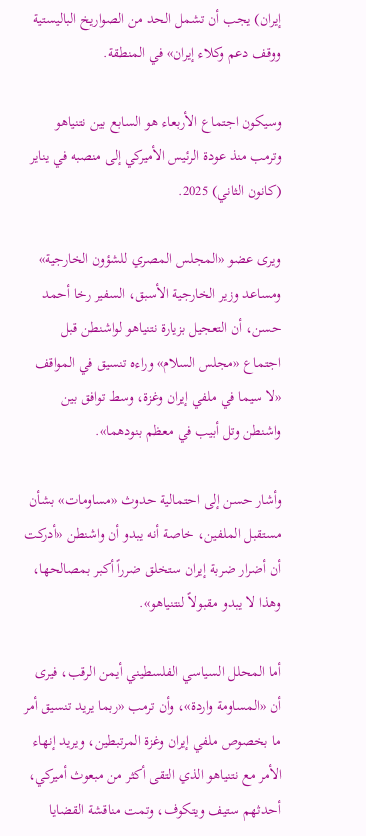إيران) يجب أن تشمل الحد من الصواريخ الباليستية ووقف دعم وكلاء إيران» في المنطقة.

وسيكون اجتماع الأربعاء هو السابع بين نتنياهو وترمب منذ ‌عودة الرئيس الأميركي إلى منصبه في يناير (كانون الثاني) 2025.

ويرى عضو «المجلس المصري للشؤون الخارجية» ومساعد وزير الخارجية الأسبق، السفير رخا أحمد حسن، أن التعجيل بزيارة نتنياهو لواشنطن قبل اجتماع «مجلس السلام» وراءه تنسيق في المواقف «لا سيما في ملفي إيران وغزة، وسط توافق بين واشنطن وتل أبيب في معظم بنودهما».

وأشار حسن إلى احتمالية حدوث «مساومات» بشأن مستقبل الملفين، خاصة أنه يبدو أن واشنطن «أدركت أن أضرار ضربة إيران ستخلق ضرراً أكبر بمصالحها، وهذا لا يبدو مقبولاً لنتنياهو».

أما المحلل السياسي الفلسطيني أيمن الرقب، فيرى أن «المساومة واردة»، وأن ترمب «ربما يريد تنسيق أمر ما بخصوص ملفي إيران وغزة المرتبطين، ويريد إنهاء الأمر مع نتنياهو الذي التقى أكثر من مبعوث أميركي، أحدثهم ستيف ويتكوف، وتمت مناقشة القضايا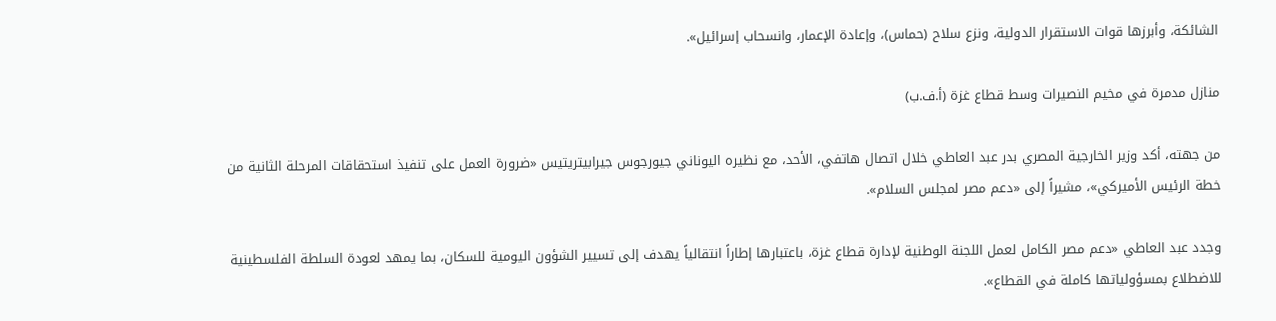الشائكة، وأبرزها قوات الاستقرار الدولية، ونزع سلاح (حماس)، وإعادة الإعمار، وانسحاب إسرائيل».

منازل مدمرة في مخيم النصيرات وسط قطاع غزة (أ.ف.ب)

من جهته، أكد وزير الخارجية المصري بدر عبد العاطي خلال اتصال هاتفي، الأحد، مع نظيره اليوناني جيورجوس جيرابيتريتيس «ضرورة العمل على تنفيذ استحقاقات المرحلة الثانية من خطة الرئيس الأميركي»، مشيراً إلى «دعم مصر لمجلس السلام».

وجدد عبد العاطي «دعم مصر الكامل لعمل اللجنة الوطنية لإدارة قطاع غزة، باعتبارها إطاراً انتقالياً يهدف إلى تسيير الشؤون اليومية للسكان، بما يمهد لعودة السلطة الفلسطينية للاضطلاع بمسؤولياتها كاملة في القطاع».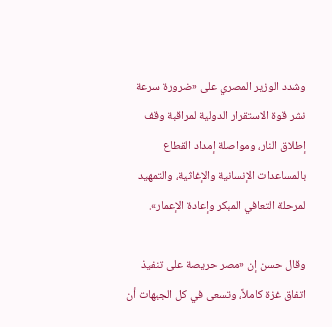وشدد الوزير المصري على «ضرورة سرعة نشر قوة الاستقرار الدولية لمراقبة وقف إطلاق النار، ومواصلة إمداد القطاع بالمساعدات الإنسانية والإغاثية، والتمهيد لمرحلة التعافي المبكر وإعادة الإعمار».

وقال حسن إن «مصر حريصة على تنفيذ اتفاق غزة كاملاً، وتسعى في كل الجبهات أن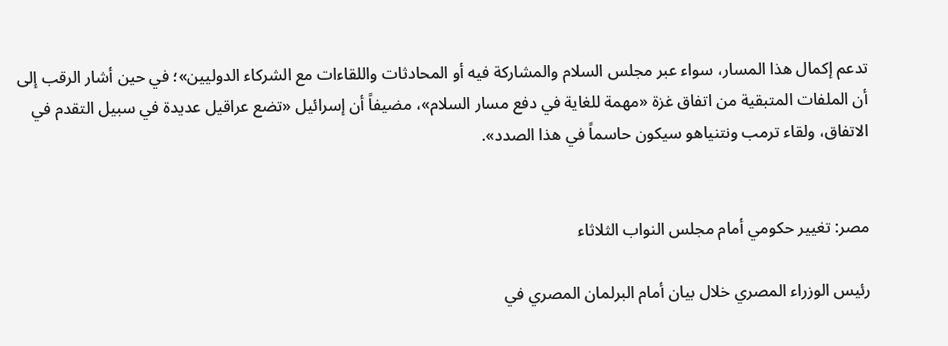تدعم إكمال هذا المسار، سواء عبر مجلس السلام والمشاركة فيه أو المحادثات واللقاءات مع الشركاء الدوليين»؛ في حين أشار الرقب إلى أن الملفات المتبقية من اتفاق غزة «مهمة للغاية في دفع مسار السلام»، مضيفاً أن إسرائيل «تضع عراقيل عديدة في سبيل التقدم في الاتفاق، ولقاء ترمب ونتنياهو سيكون حاسماً في هذا الصدد».


مصر: تغيير حكومي أمام مجلس النواب الثلاثاء

رئيس الوزراء المصري خلال بيان أمام البرلمان المصري في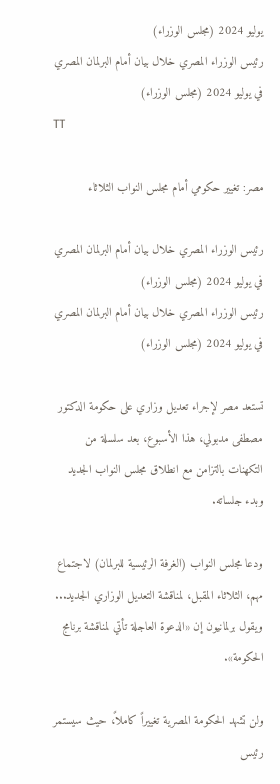يوليو 2024 (مجلس الوزراء)
رئيس الوزراء المصري خلال بيان أمام البرلمان المصري في يوليو 2024 (مجلس الوزراء)
TT

مصر: تغيير حكومي أمام مجلس النواب الثلاثاء

رئيس الوزراء المصري خلال بيان أمام البرلمان المصري في يوليو 2024 (مجلس الوزراء)
رئيس الوزراء المصري خلال بيان أمام البرلمان المصري في يوليو 2024 (مجلس الوزراء)

تستعد مصر لإجراء تعديل وزاري على حكومة الدكتور مصطفى مدبولي، هذا الأسبوع، بعد سلسلة من التكهنات بالتزامن مع انطلاق مجلس النواب الجديد وبدء جلساته.

ودعا مجلس النواب (الغرفة الرئيسية للبرلمان) لاجتماع مهم، الثلاثاء المقبل، لمناقشة التعديل الوزاري الجديد... ويقول برلمانيون إن «الدعوة العاجلة تأتي لمناقشة برنامج الحكومة».

ولن تشهد الحكومة المصرية تغييراً كاملاً، حيث سيستمر رئيس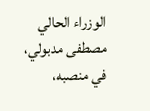الوزراء الحالي مصطفى مدبولي، في منصبه،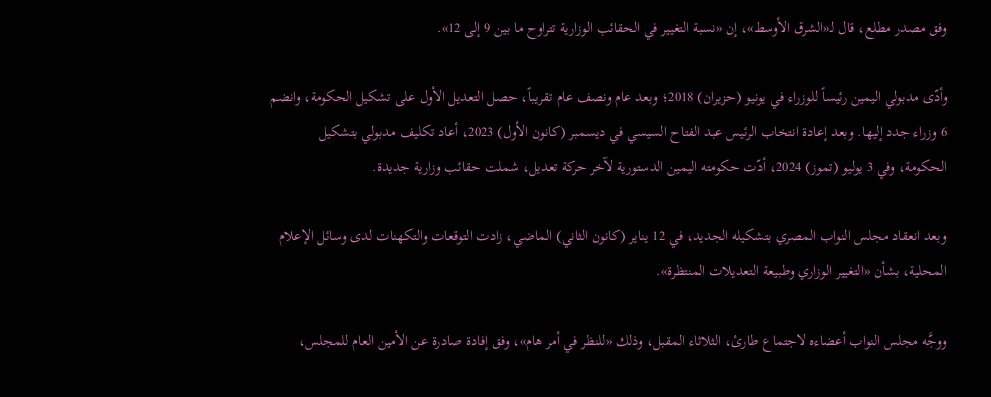وفق مصدر مطلع، قال لـ«الشرق الأوسط»، إن «نسبة التغيير في الحقائب الوزارية تتراوح ما بين 9 إلى 12».

وأدّى مدبولي اليمين رئيساً للوزراء في يونيو (حزيران) 2018؛ وبعد عام ونصف عام تقريباً، حصل التعديل الأول على تشكيل الحكومة، وانضم 6 وزراء جدد إليها. وبعد إعادة انتخاب الرئيس عبد الفتاح السيسي في ديسمبر (كانون الأول) 2023، أعاد تكليف مدبولي بتشكيل الحكومة، وفي 3 يوليو (تموز) 2024، أدّت حكومته اليمين الدستورية لآخر حركة تعديل، شملت حقائب وزارية جديدة.

وبعد انعقاد مجلس النواب المصري بتشكيله الجديد، في 12 يناير (كانون الثاني) الماضي، زادت التوقعات والتكهنات لدى وسائل الإعلام المحلية، بشأن «التغيير الوزاري وطبيعة التعديلات المنتظرة».

ووجَّه مجلس النواب أعضاءه لاجتماع طارئ، الثلاثاء المقبل، وذلك «للنظر في أمر هام»، وفق إفادة صادرة عن الأمين العام للمجلس،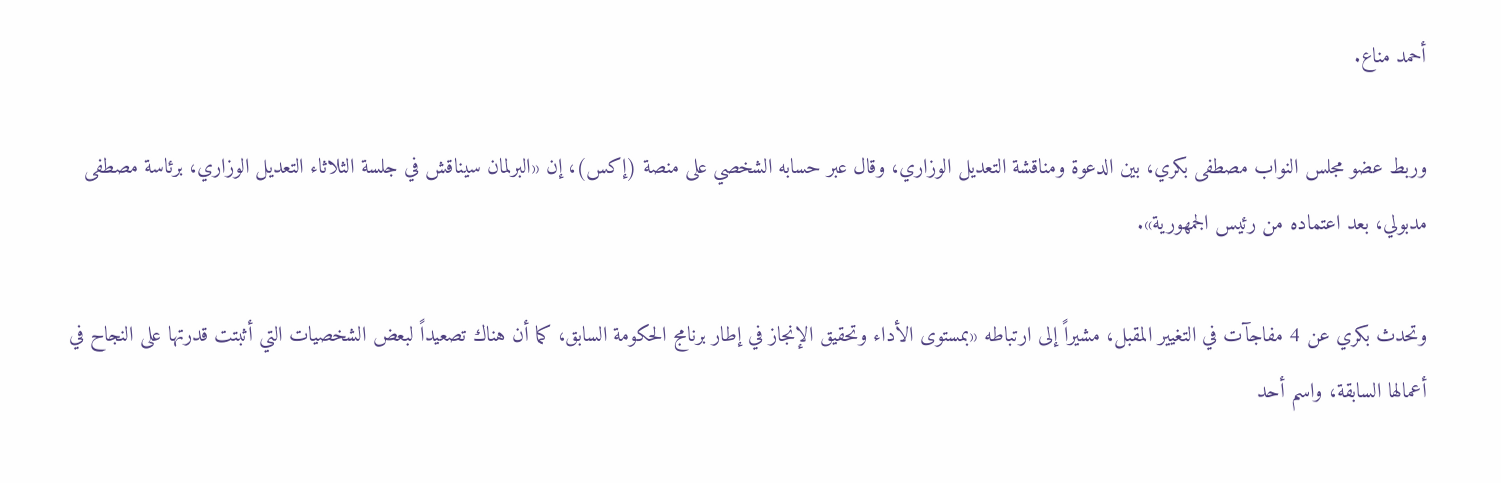أحمد مناع.

وربط عضو مجلس النواب مصطفى بكري، بين الدعوة ومناقشة التعديل الوزاري، وقال عبر حسابه الشخصي على منصة (إكس)، إن «البرلمان سيناقش في جلسة الثلاثاء التعديل الوزاري، برئاسة مصطفى مدبولي، بعد اعتماده من رئيس الجمهورية».

وتحدث بكري عن 4 مفاجآت في التغيير المقبل، مشيراً إلى ارتباطه «بمستوى الأداء وتحقيق الإنجاز في إطار برنامج الحكومة السابق، كما أن هناك تصعيداً لبعض الشخصيات التي أثبتت قدرتها على النجاح في أعمالها السابقة، واسم أحد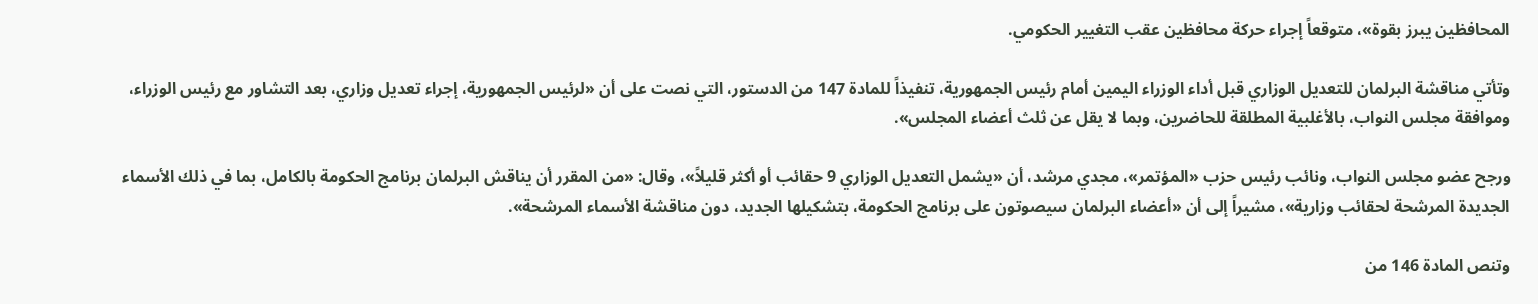المحافظين يبرز بقوة»، متوقعاً إجراء حركة محافظين عقب التغيير الحكومي.

وتأتي مناقشة البرلمان للتعديل الوزاري قبل أداء الوزراء اليمين أمام رئيس الجمهورية، تنفيذاً للمادة 147 من الدستور، التي نصت على أن «لرئيس الجمهورية، إجراء تعديل وزاري، بعد التشاور مع رئيس الوزراء، وموافقة مجلس النواب، بالأغلبية المطلقة للحاضرين، وبما لا يقل عن ثلث أعضاء المجلس».

ورجح عضو مجلس النواب، ونائب رئيس حزب «المؤتمر»، مجدي مرشد، أن «يشمل التعديل الوزاري 9 حقائب أو أكثر قليلاً»، وقال: «من المقرر أن يناقش البرلمان برنامج الحكومة بالكامل، بما في ذلك الأسماء الجديدة المرشحة لحقائب وزارية»، مشيراً إلى أن «أعضاء البرلمان سيصوتون على برنامج الحكومة، بتشكيلها الجديد، دون مناقشة الأسماء المرشحة».

وتنص المادة 146 من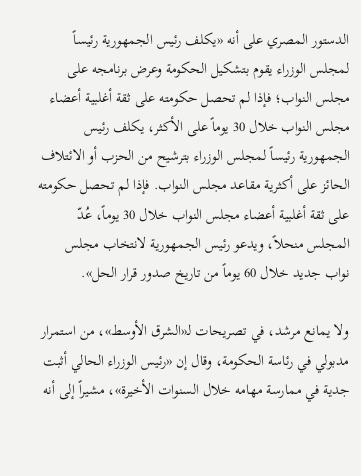الدستور المصري على أنه «يكلف رئيس الجمهورية رئيساً لمجلس الوزراء يقوم بتشكيل الحكومة وعرض برنامجه على مجلس النواب؛ فإذا لم تحصل حكومته على ثقة أغلبية أعضاء مجلس النواب خلال 30 يوماً على الأكثر، يكلف رئيس الجمهورية رئيساً لمجلس الوزراء بترشيح من الحزب أو الائتلاف الحائز على أكثرية مقاعد مجلس النواب. فإذا لم تحصل حكومته على ثقة أغلبية أعضاء مجلس النواب خلال 30 يوماً، عُدّ المجلس منحلاً، ويدعو رئيس الجمهورية لانتخاب مجلس نواب جديد خلال 60 يوماً من تاريخ صدور قرار الحل».

ولا يمانع مرشد، في تصريحات لـ«الشرق الأوسط»، من استمرار مدبولي في رئاسة الحكومة، وقال إن «رئيس الوزراء الحالي أثبت جدية في ممارسة مهامه خلال السنوات الأخيرة»، مشيراً إلى أنه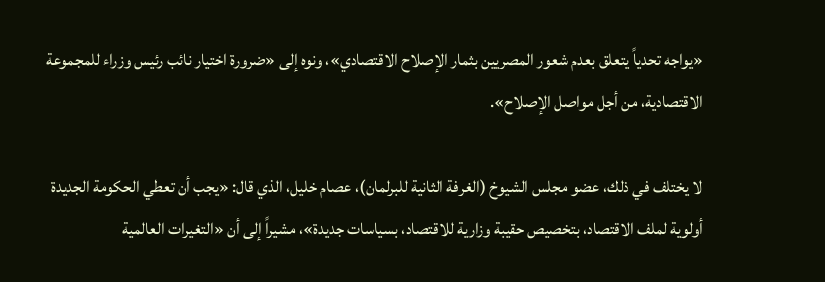«يواجه تحدياً يتعلق بعدم شعور المصريين بثمار الإصلاح الاقتصادي»، ونوه إلى «ضرورة اختيار نائب رئيس وزراء للمجموعة الاقتصادية، من أجل مواصل الإصلاح».

لا يختلف في ذلك، عضو مجلس الشيوخ (الغرفة الثانية للبرلمان)، عصام خليل، الذي قال: «يجب أن تعطي الحكومة الجديدة أولوية لملف الاقتصاد، بتخصيص حقيبة وزارية للاقتصاد، بسياسات جديدة»، مشيراً إلى أن «التغيرات العالمية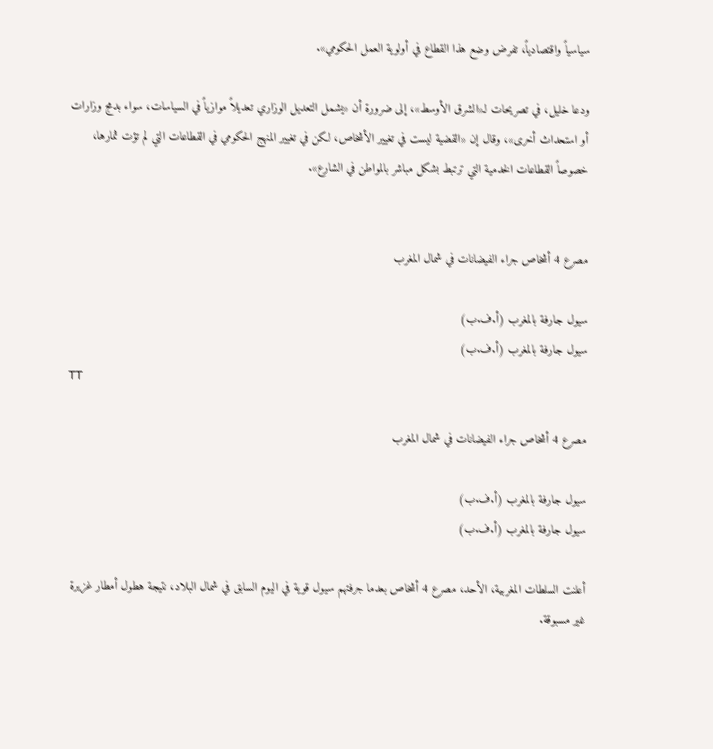سياسياً واقتصادياً، تفرض وضع هذا القطاع في أولوية العمل الحكومي».

ودعا خليل، في تصريحات لـ«الشرق الأوسط»، إلى ضرورة أن «يشمل التعديل الوزاري تعديلاً موازياً في السياسات، سواء بدمج وزارات أو استحداث أخرى»، وقال إن «القضية ليست في تغيير الأشخاص، لكن في تغيير المنهج الحكومي في القطاعات التي لم تؤت ثمارها، خصوصاً القطاعات الخدمية التي ترتبط بشكل مباشر بالمواطن في الشارع».


مصرع 4 أشخاص جراء الفيضانات في شمال المغرب

سيول جارفة بالمغرب (أ.ف.ب)
سيول جارفة بالمغرب (أ.ف.ب)
TT

مصرع 4 أشخاص جراء الفيضانات في شمال المغرب

سيول جارفة بالمغرب (أ.ف.ب)
سيول جارفة بالمغرب (أ.ف.ب)

أعلنت السلطات المغربية، الأحد، مصرع 4 أشخاص بعدما جرفتهم سيول قوية في اليوم السابق في شمال البلاد، نتيجة هطول أمطار غزيرة غير مسبوقة.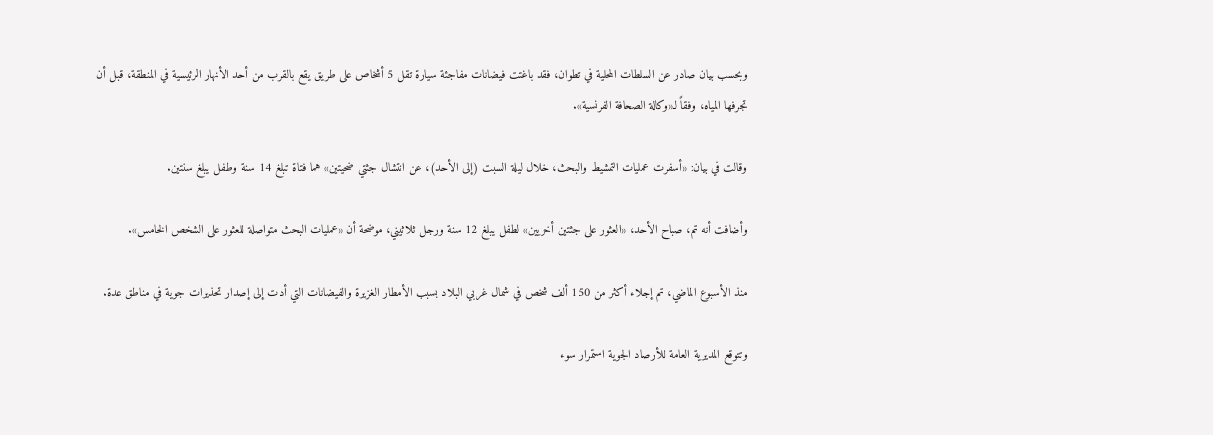وبحسب بيان صادر عن السلطات المحلية في تطوان، فقد باغتت فيضانات مفاجئة سيارة تقل 5 أشخاص على طريق يقع بالقرب من أحد الأنهار الرئيسية في المنطقة، قبل أن تجرفها المياه، وفقاً لـ«وكالة الصحافة الفرنسية».

وقالت في بيان: «أسفرت عمليات التمشيط والبحث، خلال ليلة السبت (إلى الأحد)، عن انتشال جثتي ضحيتين» هما فتاة تبلغ 14 سنة وطفل يبلغ سنتين.

وأضافت أنه تم، صباح الأحد، «العثور على جثتين أخريين» لطفل يبلغ 12 سنة ورجل ثلاثيني، موضحة أن «عمليات البحث متواصلة للعثور على الشخص الخامس».

منذ الأسبوع الماضي، تم إجلاء أكثر من 150 ألف شخص في شمال غربي البلاد بسبب الأمطار الغزيرة والفيضانات التي أدت إلى إصدار تحذيرات جوية في مناطق عدة.

وتتوقع المديرية العامة للأرصاد الجوية استمرار سوء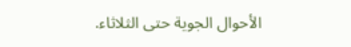الأحوال الجوية حتى الثلاثاء.